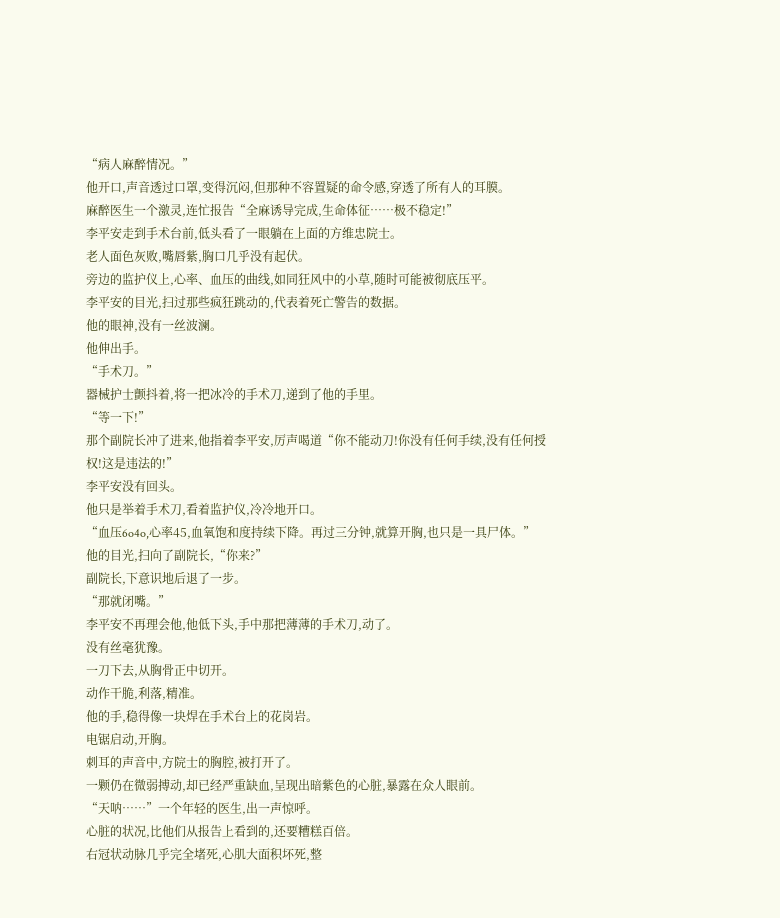“病人麻醉情况。”
他开口,声音透过口罩,变得沉闷,但那种不容置疑的命令感,穿透了所有人的耳膜。
麻醉医生一个激灵,连忙报告“全麻诱导完成,生命体征……极不稳定!”
李平安走到手术台前,低头看了一眼躺在上面的方维忠院士。
老人面色灰败,嘴唇紫,胸口几乎没有起伏。
旁边的监护仪上,心率、血压的曲线,如同狂风中的小草,随时可能被彻底压平。
李平安的目光,扫过那些疯狂跳动的,代表着死亡警告的数据。
他的眼神,没有一丝波澜。
他伸出手。
“手术刀。”
器械护士颤抖着,将一把冰冷的手术刀,递到了他的手里。
“等一下!”
那个副院长冲了进来,他指着李平安,厉声喝道“你不能动刀!你没有任何手续,没有任何授权!这是违法的!”
李平安没有回头。
他只是举着手术刀,看着监护仪,冷冷地开口。
“血压6o4o,心率45,血氧饱和度持续下降。再过三分钟,就算开胸,也只是一具尸体。”
他的目光,扫向了副院长,“你来?”
副院长,下意识地后退了一步。
“那就闭嘴。”
李平安不再理会他,他低下头,手中那把薄薄的手术刀,动了。
没有丝毫犹豫。
一刀下去,从胸骨正中切开。
动作干脆,利落,精准。
他的手,稳得像一块焊在手术台上的花岗岩。
电锯启动,开胸。
刺耳的声音中,方院士的胸腔,被打开了。
一颗仍在微弱搏动,却已经严重缺血,呈现出暗紫色的心脏,暴露在众人眼前。
“天呐……”一个年轻的医生,出一声惊呼。
心脏的状况,比他们从报告上看到的,还要糟糕百倍。
右冠状动脉几乎完全堵死,心肌大面积坏死,整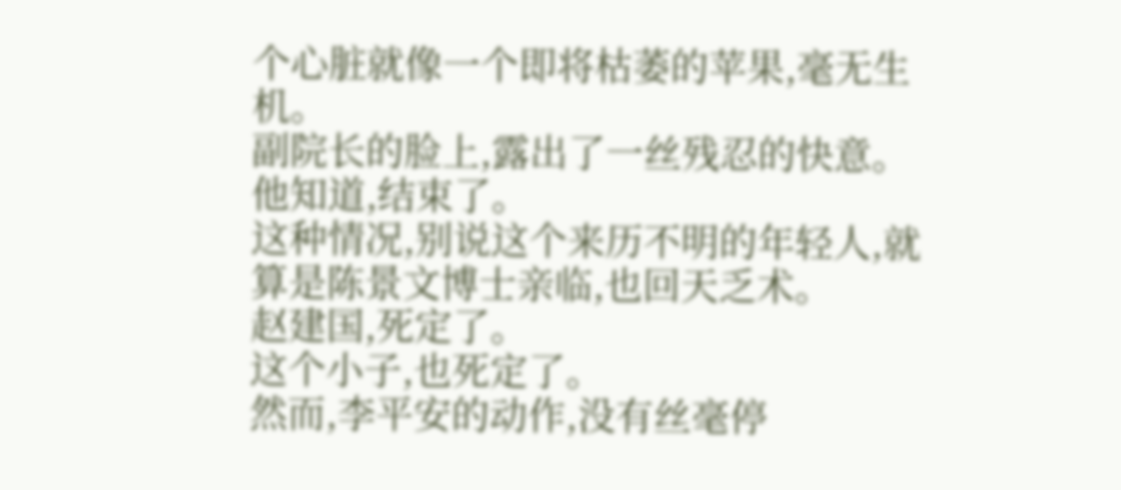个心脏就像一个即将枯萎的苹果,毫无生机。
副院长的脸上,露出了一丝残忍的快意。
他知道,结束了。
这种情况,别说这个来历不明的年轻人,就算是陈景文博士亲临,也回天乏术。
赵建国,死定了。
这个小子,也死定了。
然而,李平安的动作,没有丝毫停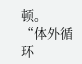顿。
“体外循环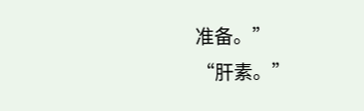准备。”
“肝素。”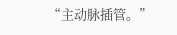“主动脉插管。”